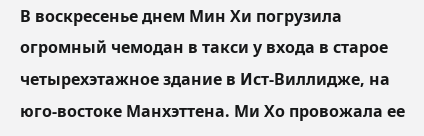В воскресенье днем Мин Хи погрузила огромный чемодан в такси у входа в старое четырехэтажное здание в Ист-Виллидже, на юго-востоке Манхэттена. Ми Хо провожала ее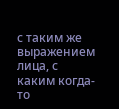с таким же выражением лица, с каким когда-то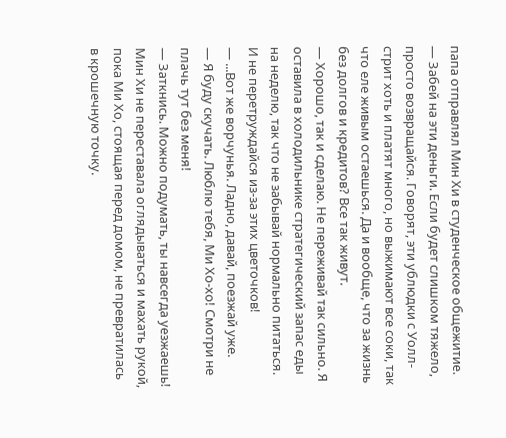папа отправлял Мин Хи в студенческое общежитие.
— Забей на эти деньги. Если будет слишком тяжело, просто возвращайся. Говорят, эти ублюдки с Уолл-стрит хоть и платят много, но выжимают все соки, так что еле живым остаешься. Да и вообще, что за жизнь без долгов и кредитов? Все так живут.
— Хорошо, так и сделаю. Не переживай так сильно. Я оставила в холодильнике стратегический запас еды на неделю, так что не забывай нормально питаться. И не перетруждайся из-за этих цветочков!
— ...Вот же ворчунья. Ладно, давай, поезжай уже.
— Я буду скучать. Люблю тебя, Ми Хо-хо! Смотри не плачь тут без меня!
— Заткнись. Можно подумать, ты навсегда уезжаешь!
Мин Хи не переставала оглядываться и махать рукой, пока Ми Хо, стоящая перед домом, не превратилась в крошечную точку.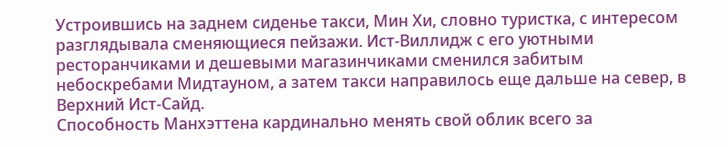Устроившись на заднем сиденье такси, Мин Хи, словно туристка, с интересом разглядывала сменяющиеся пейзажи. Ист-Виллидж с его уютными ресторанчиками и дешевыми магазинчиками сменился забитым небоскребами Мидтауном, а затем такси направилось еще дальше на север, в Верхний Ист-Сайд.
Способность Манхэттена кардинально менять свой облик всего за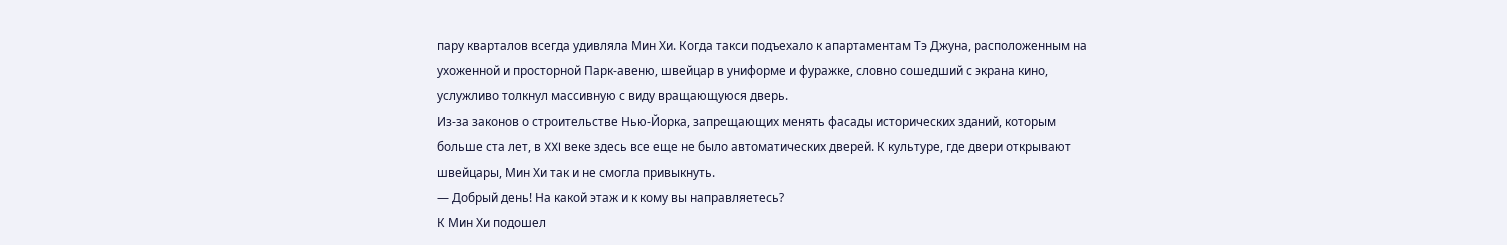пару кварталов всегда удивляла Мин Хи. Когда такси подъехало к апартаментам Тэ Джуна, расположенным на ухоженной и просторной Парк-авеню, швейцар в униформе и фуражке, словно сошедший с экрана кино, услужливо толкнул массивную с виду вращающуюся дверь.
Из-за законов о строительстве Нью-Йорка, запрещающих менять фасады исторических зданий, которым больше ста лет, в XXI веке здесь все еще не было автоматических дверей. К культуре, где двери открывают швейцары, Мин Хи так и не смогла привыкнуть.
— Добрый день! На какой этаж и к кому вы направляетесь?
К Мин Хи подошел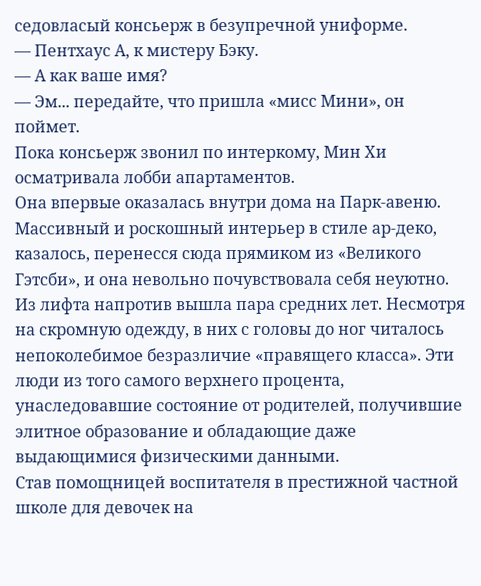седовласый консьерж в безупречной униформе.
— Пентхаус А, к мистеру Бэку.
— А как ваше имя?
— Эм... передайте, что пришла «мисс Мини», он поймет.
Пока консьерж звонил по интеркому, Мин Хи осматривала лобби апартаментов.
Она впервые оказалась внутри дома на Парк-авеню. Массивный и роскошный интерьер в стиле ар-деко, казалось, перенесся сюда прямиком из «Великого Гэтсби», и она невольно почувствовала себя неуютно.
Из лифта напротив вышла пара средних лет. Несмотря на скромную одежду, в них с головы до ног читалось непоколебимое безразличие «правящего класса». Эти люди из того самого верхнего процента, унаследовавшие состояние от родителей, получившие элитное образование и обладающие даже выдающимися физическими данными.
Став помощницей воспитателя в престижной частной школе для девочек на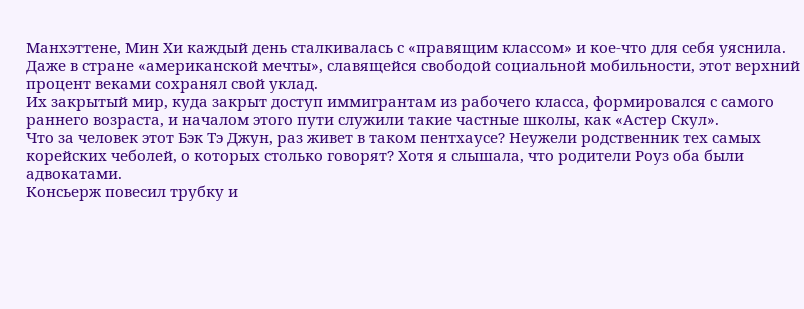Манхэттене, Мин Хи каждый день сталкивалась с «правящим классом» и кое-что для себя уяснила.
Даже в стране «американской мечты», славящейся свободой социальной мобильности, этот верхний процент веками сохранял свой уклад.
Их закрытый мир, куда закрыт доступ иммигрантам из рабочего класса, формировался с самого раннего возраста, и началом этого пути служили такие частные школы, как «Астер Скул».
Что за человек этот Бэк Тэ Джун, раз живет в таком пентхаусе? Неужели родственник тех самых корейских чеболей, о которых столько говорят? Хотя я слышала, что родители Роуз оба были адвокатами.
Консьерж повесил трубку и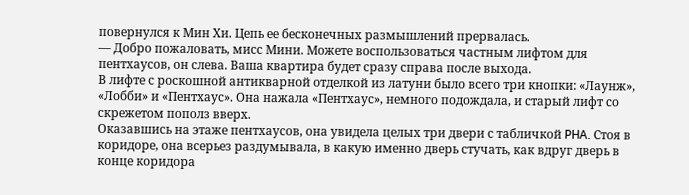повернулся к Мин Хи. Цепь ее бесконечных размышлений прервалась.
— Добро пожаловать, мисс Мини. Можете воспользоваться частным лифтом для пентхаусов, он слева. Ваша квартира будет сразу справа после выхода.
В лифте с роскошной антикварной отделкой из латуни было всего три кнопки: «Лаунж», «Лобби» и «Пентхаус». Она нажала «Пентхаус», немного подождала, и старый лифт со скрежетом пополз вверх.
Оказавшись на этаже пентхаусов, она увидела целых три двери с табличкой PHA. Стоя в коридоре, она всерьез раздумывала, в какую именно дверь стучать, как вдруг дверь в конце коридора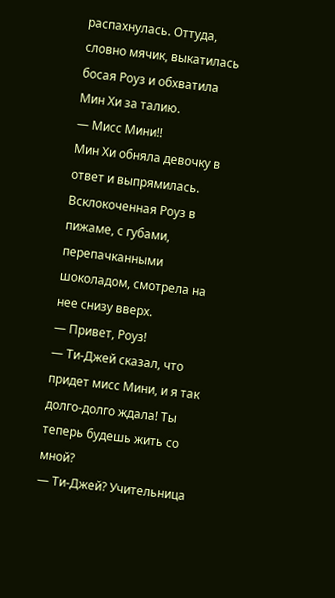распахнулась. Оттуда, словно мячик, выкатилась босая Роуз и обхватила Мин Хи за талию.
— Мисс Мини!!
Мин Хи обняла девочку в ответ и выпрямилась. Всклокоченная Роуз в пижаме, с губами, перепачканными шоколадом, смотрела на нее снизу вверх.
— Привет, Роуз!
— Ти-Джей сказал, что придет мисс Мини, и я так долго-долго ждала! Ты теперь будешь жить со мной?
— Ти-Джей? Учительница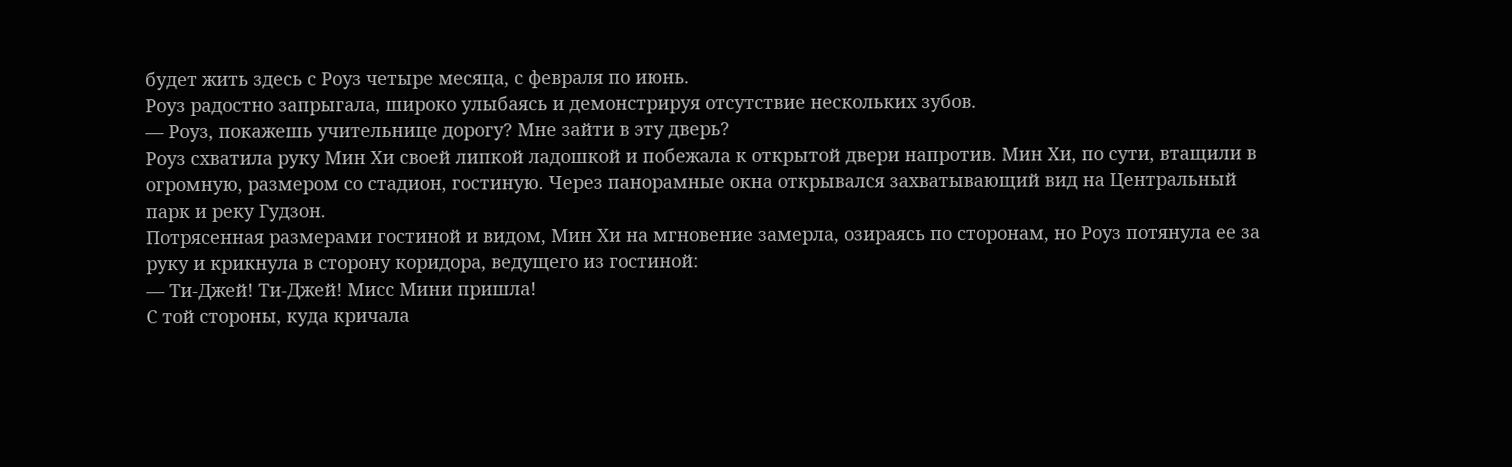будет жить здесь с Роуз четыре месяца, с февраля по июнь.
Роуз радостно запрыгала, широко улыбаясь и демонстрируя отсутствие нескольких зубов.
— Роуз, покажешь учительнице дорогу? Мне зайти в эту дверь?
Роуз схватила руку Мин Хи своей липкой ладошкой и побежала к открытой двери напротив. Мин Хи, по сути, втащили в огромную, размером со стадион, гостиную. Через панорамные окна открывался захватывающий вид на Центральный парк и реку Гудзон.
Потрясенная размерами гостиной и видом, Мин Хи на мгновение замерла, озираясь по сторонам, но Роуз потянула ее за руку и крикнула в сторону коридора, ведущего из гостиной:
— Ти-Джей! Ти-Джей! Мисс Мини пришла!
С той стороны, куда кричала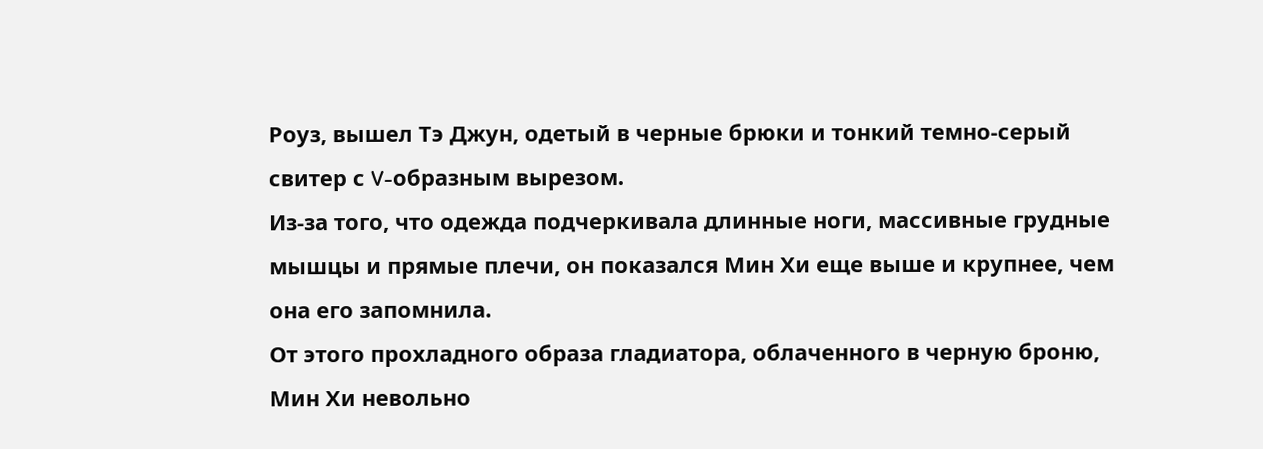Роуз, вышел Тэ Джун, одетый в черные брюки и тонкий темно-серый свитер с V-образным вырезом.
Из-за того, что одежда подчеркивала длинные ноги, массивные грудные мышцы и прямые плечи, он показался Мин Хи еще выше и крупнее, чем она его запомнила.
От этого прохладного образа гладиатора, облаченного в черную броню, Мин Хи невольно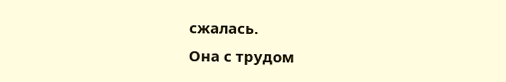сжалась.
Она с трудом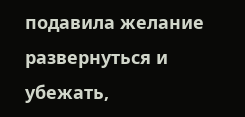подавила желание развернуться и убежать,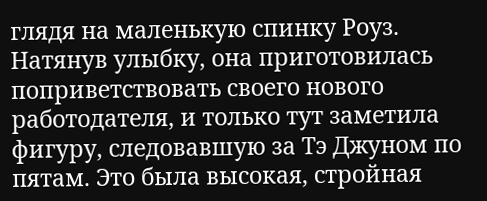глядя на маленькую спинку Роуз. Натянув улыбку, она приготовилась поприветствовать своего нового работодателя, и только тут заметила фигуру, следовавшую за Тэ Джуном по пятам. Это была высокая, стройная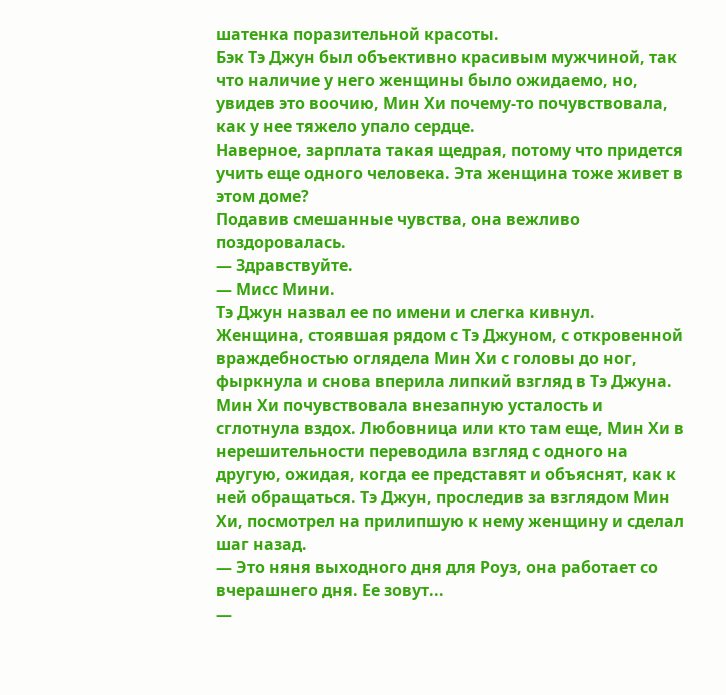шатенка поразительной красоты.
Бэк Тэ Джун был объективно красивым мужчиной, так что наличие у него женщины было ожидаемо, но, увидев это воочию, Мин Хи почему-то почувствовала, как у нее тяжело упало сердце.
Наверное, зарплата такая щедрая, потому что придется учить еще одного человека. Эта женщина тоже живет в этом доме?
Подавив смешанные чувства, она вежливо поздоровалась.
— Здравствуйте.
— Мисс Мини.
Тэ Джун назвал ее по имени и слегка кивнул.
Женщина, стоявшая рядом с Тэ Джуном, с откровенной враждебностью оглядела Мин Хи с головы до ног, фыркнула и снова вперила липкий взгляд в Тэ Джуна.
Мин Хи почувствовала внезапную усталость и сглотнула вздох. Любовница или кто там еще, Мин Хи в нерешительности переводила взгляд с одного на другую, ожидая, когда ее представят и объяснят, как к ней обращаться. Тэ Джун, проследив за взглядом Мин Хи, посмотрел на прилипшую к нему женщину и сделал шаг назад.
— Это няня выходного дня для Роуз, она работает со вчерашнего дня. Ее зовут...
—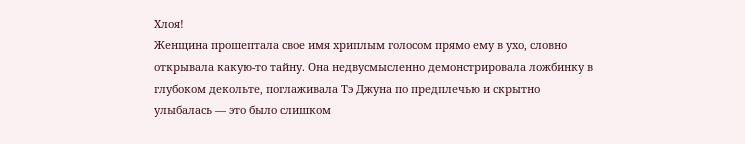Хлоя!
Женщина прошептала свое имя хриплым голосом прямо ему в ухо, словно открывала какую-то тайну. Она недвусмысленно демонстрировала ложбинку в глубоком декольте, поглаживала Тэ Джуна по предплечью и скрытно улыбалась — это было слишком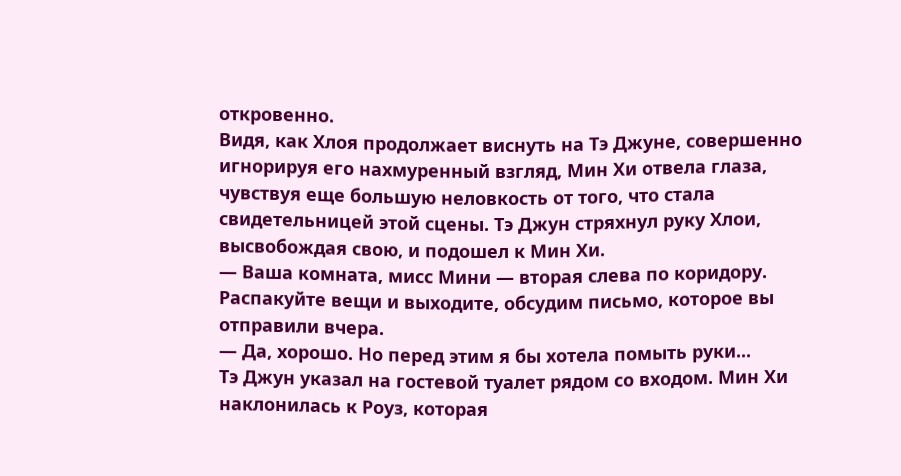откровенно.
Видя, как Хлоя продолжает виснуть на Тэ Джуне, совершенно игнорируя его нахмуренный взгляд, Мин Хи отвела глаза, чувствуя еще большую неловкость от того, что стала свидетельницей этой сцены. Тэ Джун стряхнул руку Хлои, высвобождая свою, и подошел к Мин Хи.
— Ваша комната, мисс Мини — вторая слева по коридору. Распакуйте вещи и выходите, обсудим письмо, которое вы отправили вчера.
— Да, хорошо. Но перед этим я бы хотела помыть руки...
Тэ Джун указал на гостевой туалет рядом со входом. Мин Хи наклонилась к Роуз, которая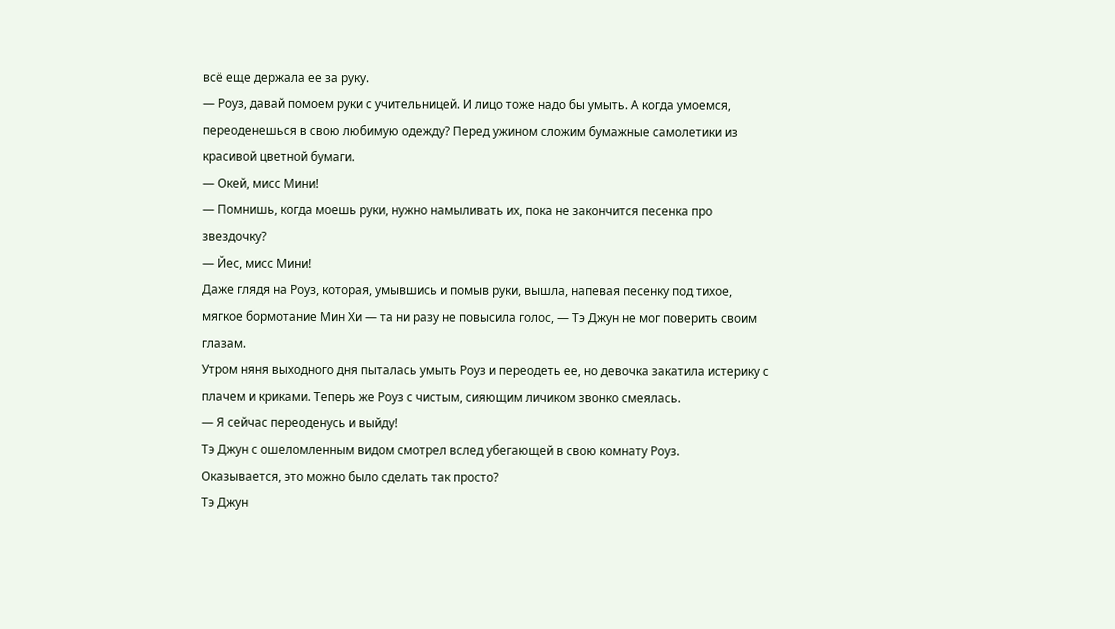всё еще держала ее за руку.
— Роуз, давай помоем руки с учительницей. И лицо тоже надо бы умыть. А когда умоемся, переоденешься в свою любимую одежду? Перед ужином сложим бумажные самолетики из красивой цветной бумаги.
— Окей, мисс Мини!
— Помнишь, когда моешь руки, нужно намыливать их, пока не закончится песенка про звездочку?
— Йес, мисс Мини!
Даже глядя на Роуз, которая, умывшись и помыв руки, вышла, напевая песенку под тихое, мягкое бормотание Мин Хи — та ни разу не повысила голос, — Тэ Джун не мог поверить своим глазам.
Утром няня выходного дня пыталась умыть Роуз и переодеть ее, но девочка закатила истерику с плачем и криками. Теперь же Роуз с чистым, сияющим личиком звонко смеялась.
— Я сейчас переоденусь и выйду!
Тэ Джун с ошеломленным видом смотрел вслед убегающей в свою комнату Роуз.
Оказывается, это можно было сделать так просто?
Тэ Джун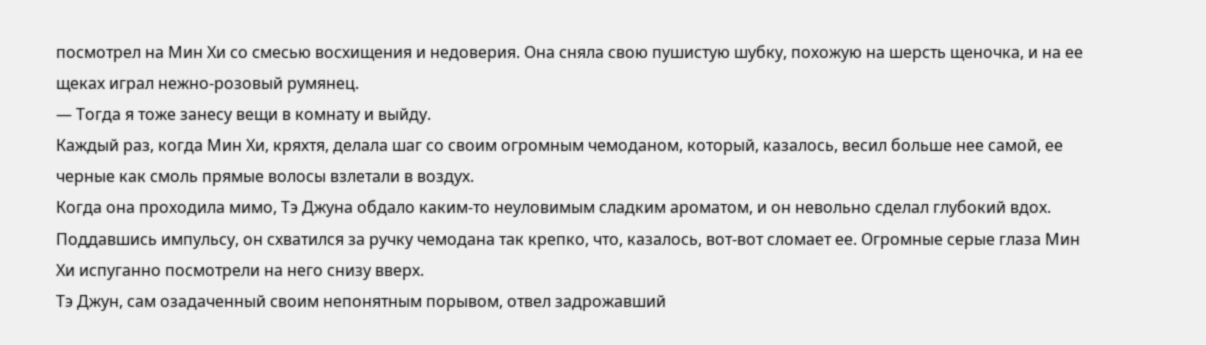посмотрел на Мин Хи со смесью восхищения и недоверия. Она сняла свою пушистую шубку, похожую на шерсть щеночка, и на ее щеках играл нежно-розовый румянец.
— Тогда я тоже занесу вещи в комнату и выйду.
Каждый раз, когда Мин Хи, кряхтя, делала шаг со своим огромным чемоданом, который, казалось, весил больше нее самой, ее черные как смоль прямые волосы взлетали в воздух.
Когда она проходила мимо, Тэ Джуна обдало каким-то неуловимым сладким ароматом, и он невольно сделал глубокий вдох.
Поддавшись импульсу, он схватился за ручку чемодана так крепко, что, казалось, вот-вот сломает ее. Огромные серые глаза Мин Хи испуганно посмотрели на него снизу вверх.
Тэ Джун, сам озадаченный своим непонятным порывом, отвел задрожавший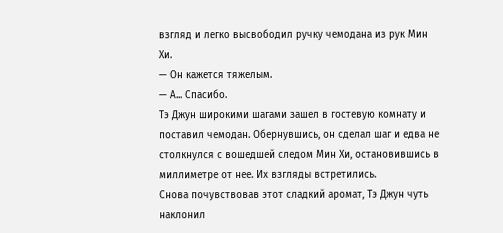взгляд и легко высвободил ручку чемодана из рук Мин Хи.
— Он кажется тяжелым.
— А... Спасибо.
Тэ Джун широкими шагами зашел в гостевую комнату и поставил чемодан. Обернувшись, он сделал шаг и едва не столкнулся с вошедшей следом Мин Хи, остановившись в миллиметре от нее. Их взгляды встретились.
Снова почувствовав этот сладкий аромат, Тэ Джун чуть наклонил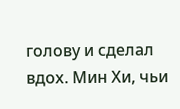голову и сделал вдох. Мин Хи, чьи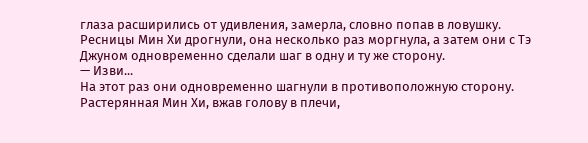глаза расширились от удивления, замерла, словно попав в ловушку.
Ресницы Мин Хи дрогнули, она несколько раз моргнула, а затем они с Тэ Джуном одновременно сделали шаг в одну и ту же сторону.
— Изви...
На этот раз они одновременно шагнули в противоположную сторону.
Растерянная Мин Хи, вжав голову в плечи,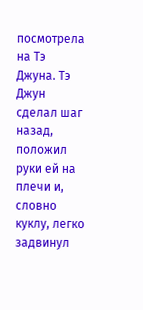посмотрела на Тэ Джуна. Тэ Джун сделал шаг назад, положил руки ей на плечи и, словно куклу, легко задвинул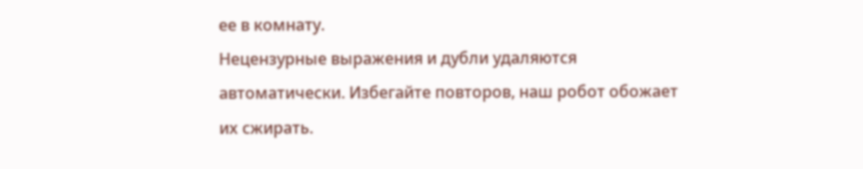ее в комнату.
Нецензурные выражения и дубли удаляются автоматически. Избегайте повторов, наш робот обожает их сжирать.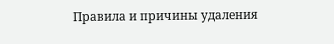Правила и причины удаления